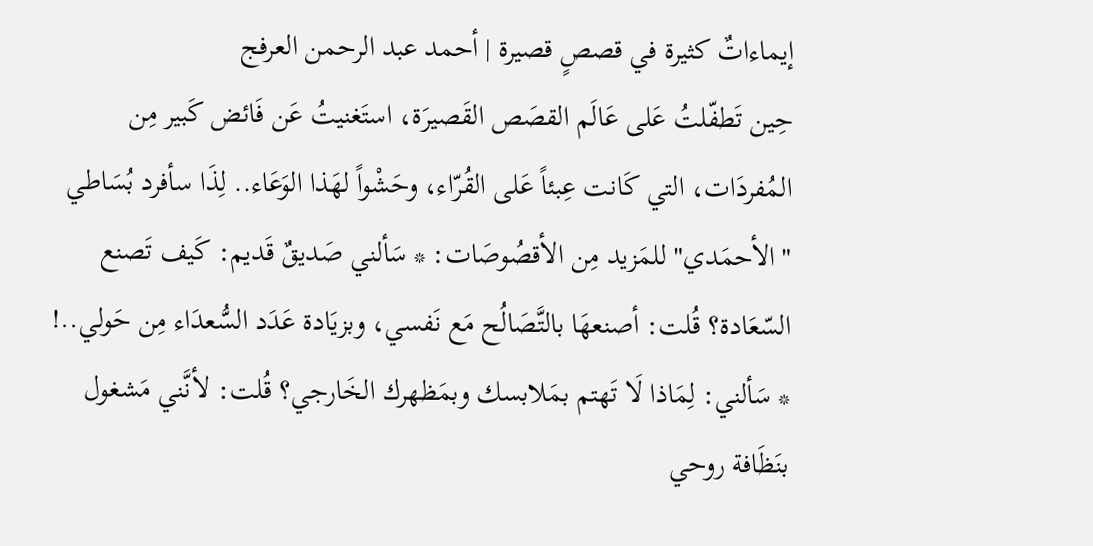إيماءاتٌ كثيرة في قصصٍ قصيرة | أحمد عبد الرحمن العرفج
حِين تَطفّلتُ عَلى عَالَم القصَص القَصيرَة، استَغنيتُ عَن فَائض كَبير مِن المُفردَات، التي كَانت عِبئاً عَلى القُرّاء، وحَشْواً لهَذا الوَعَاء.. لِذَا سأفرد بُسَاطي "الأحمَدي" للمَزيد مِن الأقصُوصَات: * سَألني صَديقٌ قَديم: كَيف تَصنع السّعَادة؟ قُلت: أصنعهَا بالتَّصَالُح مَع نَفسي، وبزيَادة عَدَد السُّعدَاء مِن حَولي..! * سَألني: لِمَاذا لَا تَهتم بمَلابسك وبمَظهرك الخَارجي؟ قُلت: لأنَّني مَشغول بنَظَافة روحي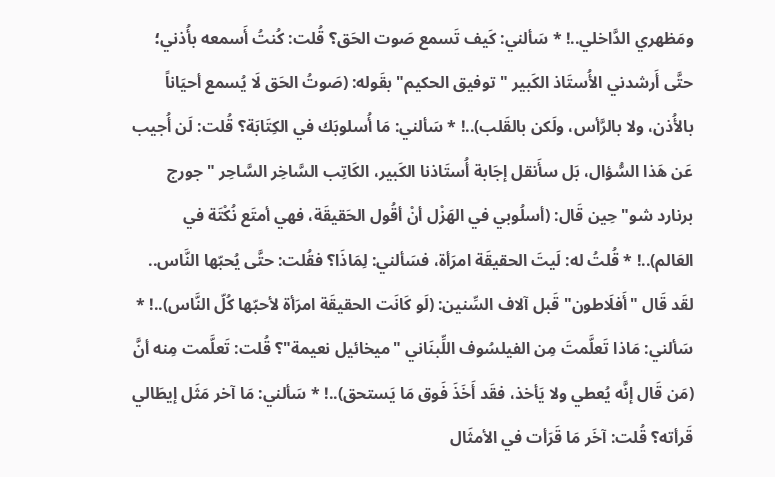ومَظهري الدَّاخلي..! * سَألني: كَيف تَسمع صَوت الحَق؟ قُلت: كُنتُ أَسمعه بأُذني؛ حتَّى أَرشدني الأُستَاذ الكَبير "توفيق الحكيم" بقَوله: (صَوتُ الحَق لَا يُسمع أحيَاناً بالأُذن، ولا بالرَّأس، ولَكن بالقَلب)..! * سَألني: مَا أُسلوبَك في الكِتَابَة؟ قُلت: لَن أُجيب عَن هَذا السُّؤال، بَل سأَنقل إجَابة أُستَاذنا الكَبير، الكَاتِب السَّاخِر السَّاحِر "جورج برنارد شو" حِين قَال: (أسلُوبي في الهَزْل أنْ أقُول الحَقيقَة، فهي أمتَع نُكْتَة في العَالم)..! * قُلتُ له: لَيتَ الحقيقَة امرَأة، فسَألني: لِمَاذَا؟ فقُلت: حتَّى يُحبّها النَّاس.. لقَد قَال "أَفلَاطون" قَبل آلاف السِّنين: (لَو كَانَت الحقيقَة امرَأة لأحبّها كُلّ النَّاس)..! * سَألني: مَاذا تَعلَّمتَ مِن الفيلسُوف اللِّبنَاني "ميخائيل نعيمة"؟ قُلت: تَعلَّمت مِنه أنَّ (مَن قَال إنَّه يُعطي ولا يَأخذ، فقَد أَخَذَ فَوق مَا يَستحق)..! * سَألني: مَا آخر مَثَل إيطَالي قَرأته؟ قُلت: آخَر مَا قَرَأت في الأمثَال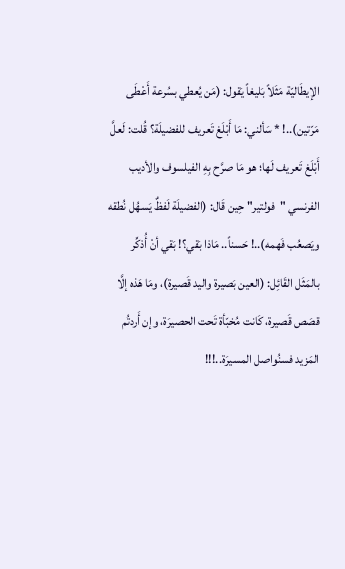الإيطَاليّة مَثَلاً بَليغاً يَقول: (مَن يُعطي بسُرعة أَعْطَى مَرّتين)..! * سَألني: مَا أَبْلَغ تَعريف للفضيلَة؟ قُلت: لَعلَّ أَبْلَغ تَعريف لَها؛ هو مَا صرَّح بِهِ الفيلسوف والأديب الفرنسي "فولتير" حِين قَال: (الفضيلَة لَفظٌ يَسهُل نُطقه ويَصعُب فَهمه)..! حَسناً.. مَاذا بَقي؟! بَقي أنْ أُذكِّر بالمَثَل القَائِل: (العين بَصيرة واليد قَصيرة)، ومَا هَذه إلَّا قصَص قَصيرة، كَانت مُخبّأة تَحت الحصيرَة، وإن أَردتُم المَزيد فسنُواصل المسيرَة..!!!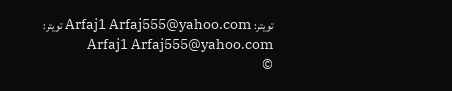تويتر: Arfaj1 Arfaj555@yahoo.com تويتر: Arfaj1 Arfaj555@yahoo.com
©